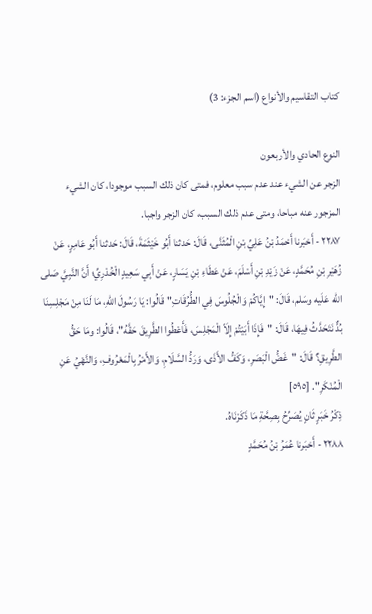كتاب التقاسيم والأنواع (اسم الجزء: 3)

النوع الحادي والأربعون
الزجر عن الشيء عند عدم سبب معلوم، فمتى كان ذلك السبب موجودا، كان الشيء المزجور عنه مباحا، ومتى عدم ذلك السبب، كان الزجر واجبا.
٢٢٨٧ - أَخبَرنا أَحْمَدُ بْنُ عَلِيِّ بْنِ الْمُثَنَّى، قَالَ: حَدثنا أَبُو خَيْثَمَةَ، قَالَ: حَدثنا أَبُو عَامِرٍ، عَنْ زُهَيْرِ بْنِ مُحَمَّدٍ، عَنْ زَيْدِ بْنِ أَسْلَمَ، عَنْ عَطَاءِ بْنِ يَسَارٍ، عَنْ أَبِي سَعِيدٍ الْخُدْرِيِّ؛ أَنَّ النَّبِيَّ صَلى الله عَلَيه وسَلم، قَالَ: "إِيَّاكُمْ وَالْجُلُوسَ فِي الطُّرُقَاتِ" قَالُوا: يَا رَسُولَ اللهِ، مَا لَنَا مِنْ مَجْلِسِنَا بُدٌّ نَتَحَدَّثُ فِيهَا، قَالَ: "فَإِذَا أَبَيْتُمْ إِلَاّ الْمَجْلِسَ، فَأَعْطُوا الطَّرِيقَ حَقَّهُ"، قَالُوا: ومَا حَقُّ الطَّرِيقِ؟ قَالَ: "غَضُّ الْبَصَرِ، وَكَفُّ الأَذَى، وَرَدُّ السَّلَامِ، وَالأَمْرُ بِالْمَعْرُوفِ، وَالنَّهْيُ عَنِ الْمُنْكَرِ". [٥٩٥]
ذِكْرُ خَبَرٍ ثَانٍ يُصَرِّحُ بِصِحَّةِ مَا ذَكَرْنَاهُ.
٢٢٨٨ - أَخبَرنا عُمَرُ بْنُ مُحَمَّدٍ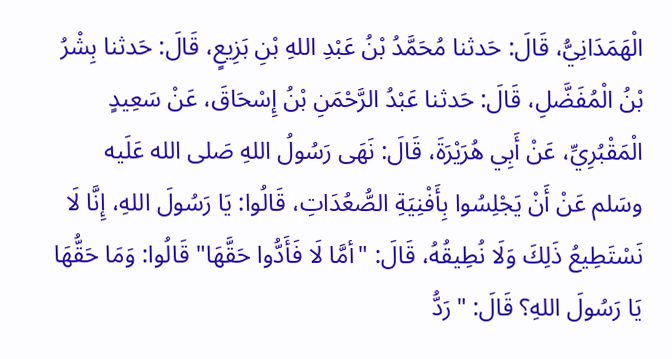الْهَمَدَانِيُّ، قَالَ: حَدثنا مُحَمَّدُ بْنُ عَبْدِ اللهِ بْنِ بَزِيعٍ، قَالَ: حَدثنا بِشْرُ بْنُ الْمُفَضَّلِ، قَالَ: حَدثنا عَبْدُ الرَّحْمَنِ بْنُ إِسْحَاقَ، عَنْ سَعِيدٍ الْمَقْبُرِيِّ، عَنْ أَبِي هُرَيْرَةَ، قَالَ: نَهَى رَسُولُ اللهِ صَلى الله عَلَيه وسَلم عَنْ أَنْ يَجْلِسُوا بِأَفْنِيَةِ الصُّعُدَاتِ، قَالُوا: يَا رَسُولَ اللهِ، إِنَّا لَا نَسْتَطِيعُ ذَلِكَ وَلَا نُطِيقُهُ، قَالَ: "أمَّا لَا فَأَدُّوا حَقَّهَا" قَالُوا: وَمَا حَقُّهَا يَا رَسُولَ اللهِ؟ قَالَ: "رَدُّ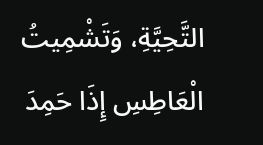التَّحِيَّةِ، وَتَشْمِيتُ الْعَاطِسِ إِذَا حَمِدَ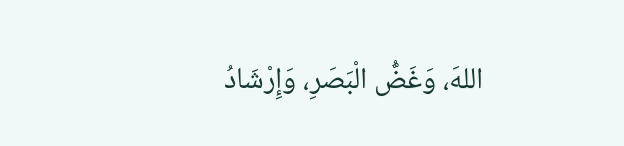اللهَ، وَغَضُّ الْبَصَرِ، وَإِرْشَادُ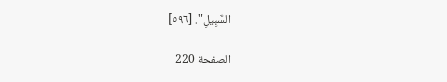السَّبِيلِ". [٥٩٦]

الصفحة 220